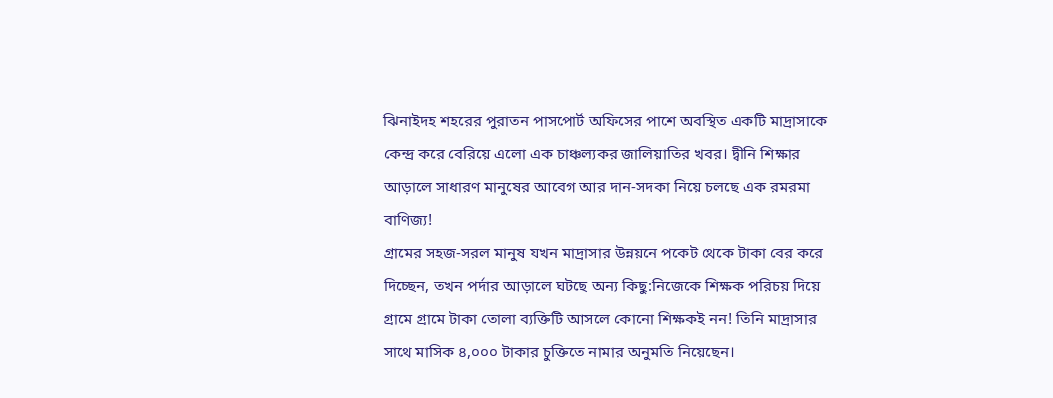ঝিনাইদহ শহরের পুরাতন পাসপোর্ট অফিসের পাশে অবস্থিত একটি মাদ্রাসাকে কেন্দ্র করে বেরিয়ে এলো এক চাঞ্চল্যকর জালিয়াতির খবর। দ্বীনি শিক্ষার আড়ালে সাধারণ মানুষের আবেগ আর দান-সদকা নিয়ে চলছে এক রমরমা বাণিজ্য!
গ্রামের সহজ-সরল মানুষ যখন মাদ্রাসার উন্নয়নে পকেট থেকে টাকা বের করে দিচ্ছেন, তখন পর্দার আড়ালে ঘটছে অন্য কিছু:নিজেকে শিক্ষক পরিচয় দিয়ে গ্রামে গ্রামে টাকা তোলা ব্যক্তিটি আসলে কোনো শিক্ষকই নন! তিনি মাদ্রাসার সাথে মাসিক ৪,০০০ টাকার চুক্তিতে নামার অনুমতি নিয়েছেন।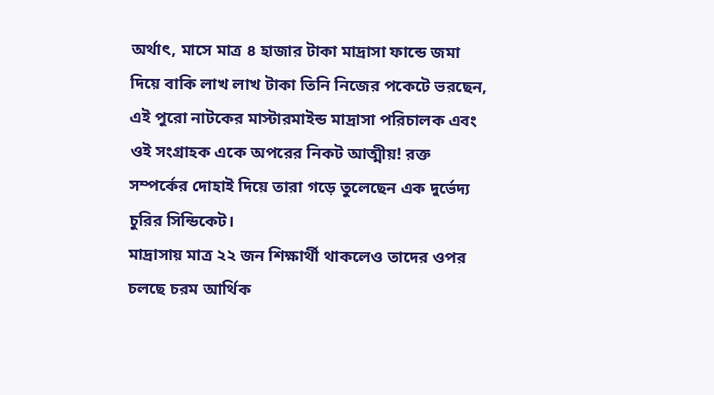অর্থাৎ, মাসে মাত্র ৪ হাজার টাকা মাদ্রাসা ফান্ডে জমা দিয়ে বাকি লাখ লাখ টাকা তিনি নিজের পকেটে ভরছেন, এই পুরো নাটকের মাস্টারমাইন্ড মাদ্রাসা পরিচালক এবং ওই সংগ্রাহক একে অপরের নিকট আত্মীয়! রক্ত সম্পর্কের দোহাই দিয়ে তারা গড়ে তুলেছেন এক দুর্ভেদ্য চুরির সিন্ডিকেট।
মাদ্রাসায় মাত্র ২২ জন শিক্ষার্থী থাকলেও তাদের ওপর চলছে চরম আর্থিক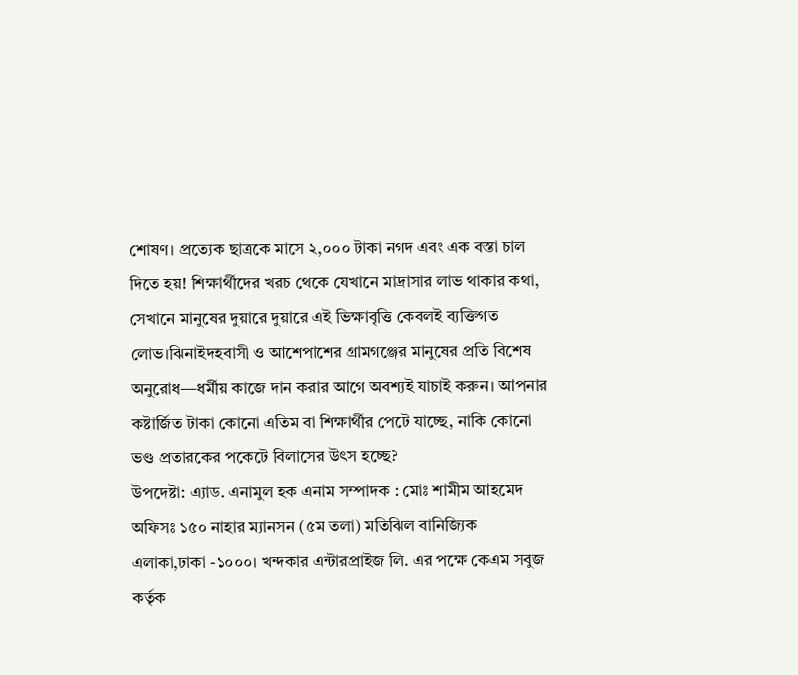শোষণ। প্রত্যেক ছাত্রকে মাসে ২,০০০ টাকা নগদ এবং এক বস্তা চাল দিতে হয়! শিক্ষার্থীদের খরচ থেকে যেখানে মাদ্রাসার লাভ থাকার কথা, সেখানে মানুষের দুয়ারে দুয়ারে এই ভিক্ষাবৃত্তি কেবলই ব্যক্তিগত লোভ।ঝিনাইদহবাসী ও আশেপাশের গ্রামগঞ্জের মানুষের প্রতি বিশেষ অনুরোধ—ধর্মীয় কাজে দান করার আগে অবশ্যই যাচাই করুন। আপনার কষ্টার্জিত টাকা কোনো এতিম বা শিক্ষার্থীর পেটে যাচ্ছে, নাকি কোনো ভণ্ড প্রতারকের পকেটে বিলাসের উৎস হচ্ছে?
উপদেষ্টা: এ্যাড. এনামুল হক এনাম সম্পাদক : মোঃ শামীম আহমেদ অফিসঃ ১৫০ নাহার ম্যানসন (৫ম তলা) মতিঝিল বানিজ্যিক এলাকা,ঢাকা -১০০০। খন্দকার এন্টারপ্রাইজ লি. এর পক্ষে কেএম সবুজ কর্তৃক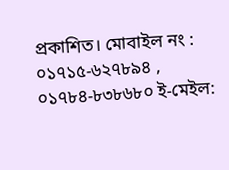প্রকাশিত। মোবাইল নং : ০১৭১৫-৬২৭৮৯৪ , ০১৭৮৪-৮৩৮৬৮০ ই-মেইল: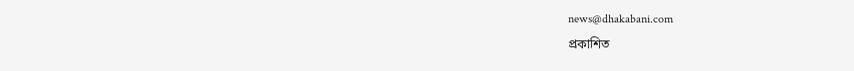news@dhakabani.com
প্রকাশিত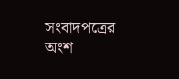সংবাদপত্রের অংশ